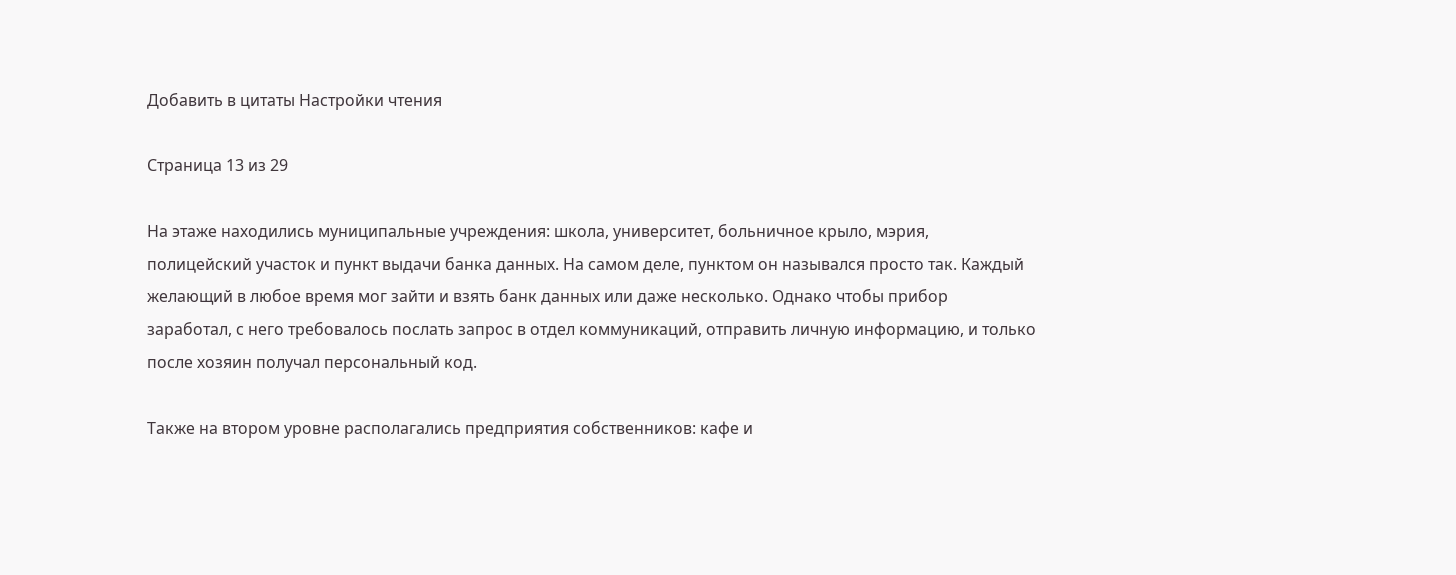Добавить в цитаты Настройки чтения

Страница 13 из 29

На этаже находились муниципальные учреждения: школа, университет, больничное крыло, мэрия, полицейский участок и пункт выдачи банка данных. На самом деле, пунктом он назывался просто так. Каждый желающий в любое время мог зайти и взять банк данных или даже несколько. Однако чтобы прибор заработал, с него требовалось послать запрос в отдел коммуникаций, отправить личную информацию, и только после хозяин получал персональный код.

Также на втором уровне располагались предприятия собственников: кафе и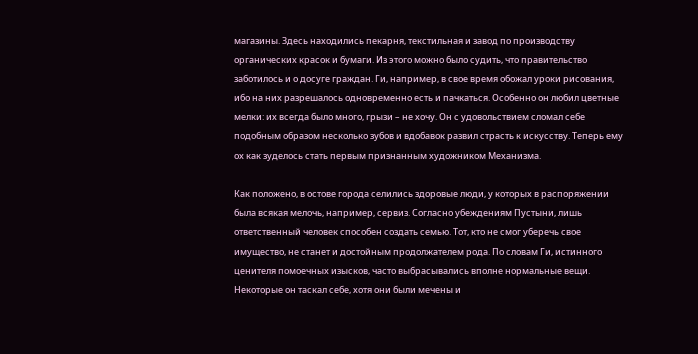магазины. Здесь находились пекарня, текстильная и завод по производству органических красок и бумаги. Из этого можно было судить, что правительство заботилось и о досуге граждан. Ги, например, в свое время обожал уроки рисования, ибо на них разрешалось одновременно есть и пачкаться. Особенно он любил цветные мелки: их всегда было много, грызи – не хочу. Он с удовольствием сломал себе подобным образом несколько зубов и вдобавок развил страсть к искусству. Теперь ему ох как зуделось стать первым признанным художником Механизма.

Как положено, в остове города селились здоровые люди, у которых в распоряжении была всякая мелочь, например, сервиз. Согласно убеждениям Пустыни, лишь ответственный человек способен создать семью. Тот, кто не смог уберечь свое имущество, не станет и достойным продолжателем рода. По словам Ги, истинного ценителя помоечных изысков, часто выбрасывались вполне нормальные вещи. Некоторые он таскал себе, хотя они были мечены и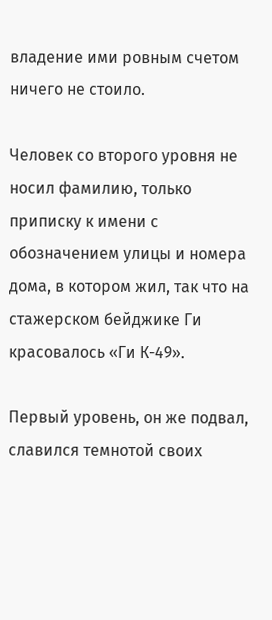владение ими ровным счетом ничего не стоило.

Человек со второго уровня не носил фамилию, только приписку к имени с обозначением улицы и номера дома, в котором жил, так что на стажерском бейджике Ги красовалось «Ги К-49».

Первый уровень, он же подвал, славился темнотой своих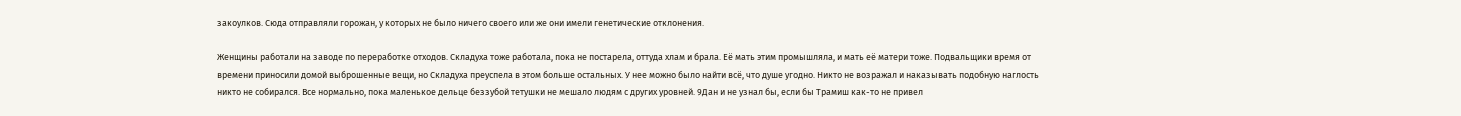закоулков. Сюда отправляли горожан, у которых не было ничего своего или же они имели генетические отклонения.

Женщины работали на заводе по переработке отходов. Складуха тоже работала, пока не постарела, оттуда хлам и брала. Её мать этим промышляла, и мать её матери тоже. Подвальщики время от времени приносили домой выброшенные вещи, но Складуха преуспела в этом больше остальных. У нее можно было найти всё, что душе угодно. Никто не возражал и наказывать подобную наглость никто не собирался. Все нормально, пока маленькое дельце беззубой тетушки не мешало людям с других уровней. 9Дан и не узнал бы, если бы Трамиш как-то не привел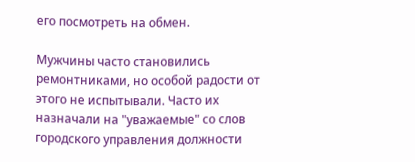его посмотреть на обмен.

Мужчины часто становились ремонтниками, но особой радости от этого не испытывали. Часто их назначали на "уважаемые" со слов городского управления должности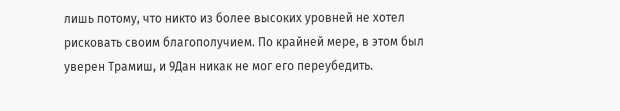лишь потому, что никто из более высоких уровней не хотел рисковать своим благополучием. По крайней мере, в этом был уверен Трамиш, и 9Дан никак не мог его переубедить.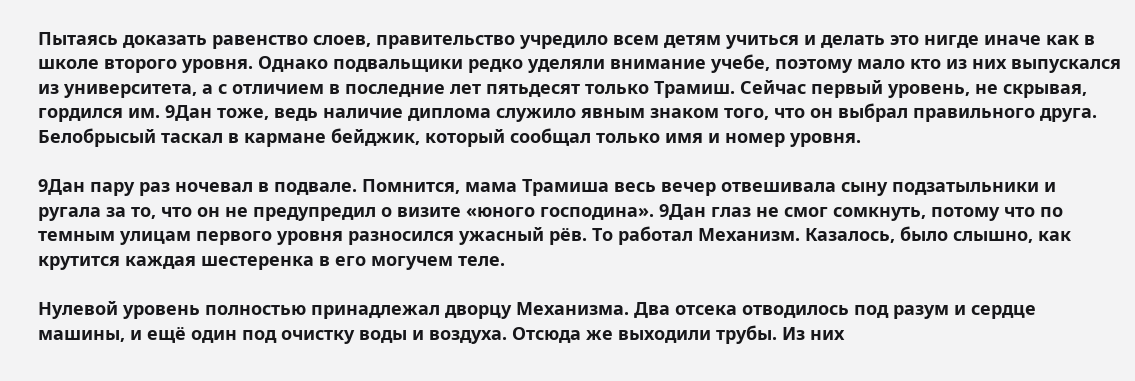Пытаясь доказать равенство слоев, правительство учредило всем детям учиться и делать это нигде иначе как в школе второго уровня. Однако подвальщики редко уделяли внимание учебе, поэтому мало кто из них выпускался из университета, а с отличием в последние лет пятьдесят только Трамиш. Сейчас первый уровень, не скрывая, гордился им. 9Дан тоже, ведь наличие диплома служило явным знаком того, что он выбрал правильного друга. Белобрысый таскал в кармане бейджик, который сообщал только имя и номер уровня.

9Дан пару раз ночевал в подвале. Помнится, мама Трамиша весь вечер отвешивала сыну подзатыльники и ругала за то, что он не предупредил о визите «юного господина». 9Дан глаз не смог сомкнуть, потому что по темным улицам первого уровня разносился ужасный рёв. То работал Механизм. Казалось, было слышно, как крутится каждая шестеренка в его могучем теле.

Нулевой уровень полностью принадлежал дворцу Механизма. Два отсека отводилось под разум и сердце машины, и ещё один под очистку воды и воздуха. Отсюда же выходили трубы. Из них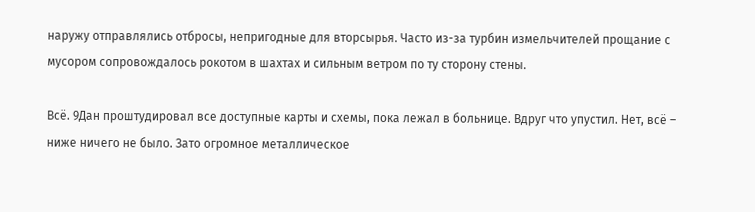наружу отправлялись отбросы, непригодные для вторсырья. Часто из-за турбин измельчителей прощание с мусором сопровождалось рокотом в шахтах и сильным ветром по ту сторону стены.

Всё. 9Дан проштудировал все доступные карты и схемы, пока лежал в больнице. Вдруг что упустил. Нет, всё – ниже ничего не было. Зато огромное металлическое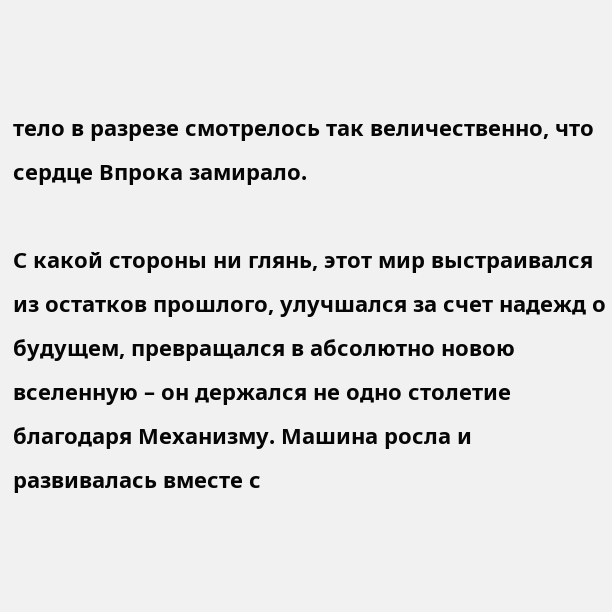тело в разрезе смотрелось так величественно, что сердце Впрока замирало.

С какой стороны ни глянь, этот мир выстраивался из остатков прошлого, улучшался за счет надежд о будущем, превращался в абсолютно новою вселенную – он держался не одно столетие благодаря Механизму. Машина росла и развивалась вместе с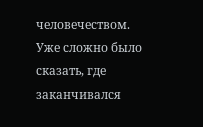человечеством. Уже сложно было сказать, где заканчивался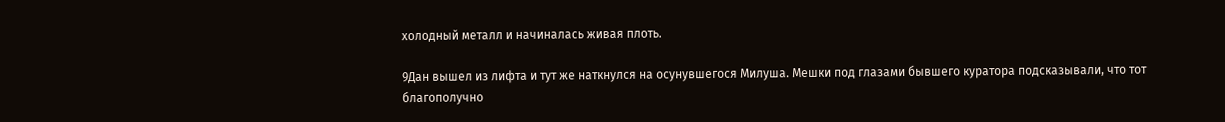холодный металл и начиналась живая плоть.

9Дан вышел из лифта и тут же наткнулся на осунувшегося Милуша. Мешки под глазами бывшего куратора подсказывали, что тот благополучно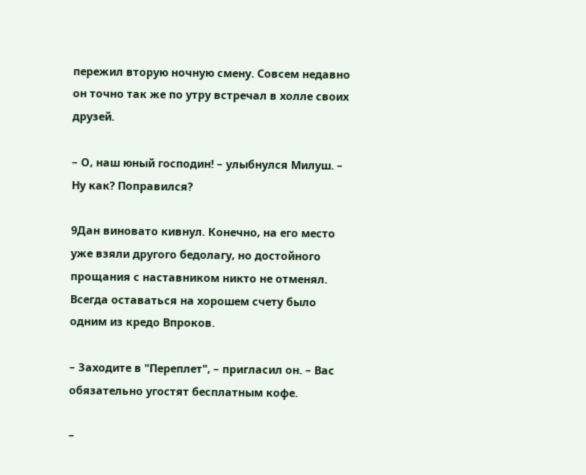пережил вторую ночную смену. Совсем недавно он точно так же по утру встречал в холле своих друзей.

– О, наш юный господин! – улыбнулся Милуш. – Ну как? Поправился?

9Дан виновато кивнул. Конечно, на его место уже взяли другого бедолагу, но достойного прощания с наставником никто не отменял. Всегда оставаться на хорошем счету было одним из кредо Впроков.

– Заходите в "Переплет", – пригласил он. – Вас обязательно угостят бесплатным кофе.

–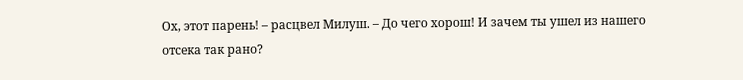Ох, этот парень! – расцвел Милуш. – До чего хорош! И зачем ты ушел из нашего отсека так рано?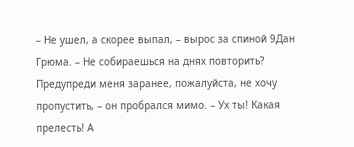– Не ушел, а скорее выпал, – вырос за спиной 9Дан Грюма. – Не собираешься на днях повторить? Предупреди меня заранее, пожалуйста, не хочу пропустить, – он пробрался мимо. – Ух ты! Какая прелесть! А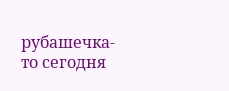рубашечка-то сегодня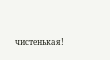чистенькая!